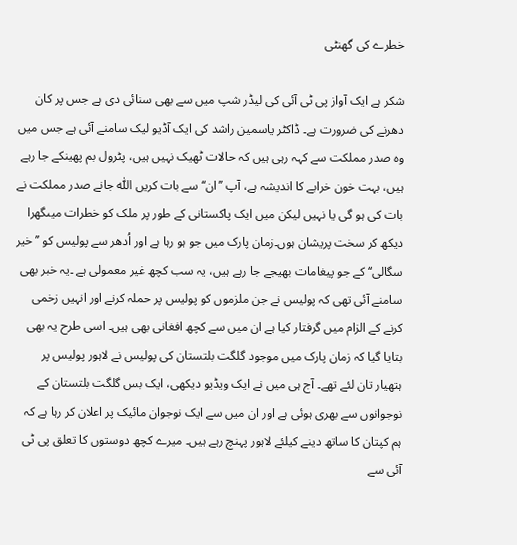خطرے کی گھنٹی

شکر ہے ایک آواز پی ٹی آئی کی لیڈر شپ میں سے بھی سنائی دی ہے جس پر کان دھرنے کی ضرورت ہے۔ ڈاکٹر یاسمین راشد کی ایک آڈیو لیک سامنے آئی ہے جس میں وہ صدر مملکت سے کہہ رہی ہیں کہ حالات ٹھیک نہیں ہیں، پٹرول بم پھینکے جا رہے ہیں، بہت خون خرابے کا اندیشہ ہے، آپ ’’ان‘‘ سے بات کریں اللّٰہ جانے صدر مملکت نے بات کی ہو گی یا نہیں لیکن میں ایک پاکستانی کے طور پر ملک کو خطرات میںگھرا دیکھ کر سخت پریشان ہوں۔زمان پارک میں جو ہو رہا ہے اور اُدھر سے پولیس کو ’’خیر سگالی‘‘ کے جو پیغامات بھیجے جا رہے ہیں، یہ سب کچھ غیر معمولی ہے ۔یہ خبر بھی سامنے آئی تھی کہ پولیس نے جن ملزموں کو پولیس پر حملہ کرنے اور انہیں زخمی کرنے کے الزام میں گرفتار کیا ہے ان میں سے کچھ افغانی بھی ہیں۔ اسی طرح یہ بھی بتایا گیا کہ زمان پارک میں موجود گلگت بلتستان کی پولیس نے لاہور پولیس پر ہتھیار تان لئے تھے۔ آج ہی میں نے ایک ویڈیو دیکھی، ایک بس گلگت بلتستان کے نوجوانوں سے بھری ہوئی ہے اور ان میں سے ایک نوجوان مائیک پر اعلان کر رہا ہے کہ ہم کپتان کا ساتھ دینے کیلئے لاہور پہنچ رہے ہیں۔ میرے کچھ دوستوں کا تعلق پی ٹی آئی سے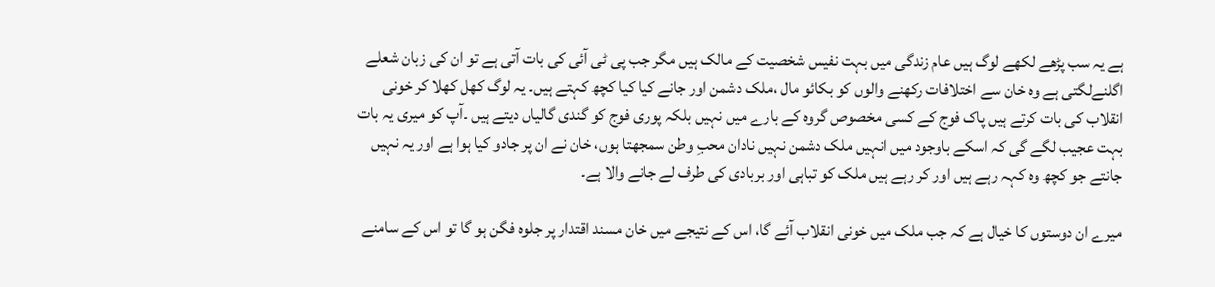ہے یہ سب پڑھے لکھے لوگ ہیں عام زندگی میں بہت نفیس شخصیت کے مالک ہیں مگر جب پی ٹی آئی کی بات آتی ہے تو ان کی زبان شعلے اگلنےلگتی ہے وہ خان سے اختلافات رکھنے والوں کو بکائو مال ،ملک دشمن اور جانے کیا کیا کچھ کہتے ہیں۔ یہ لوگ کھل کھلا کر خونی انقلاب کی بات کرتے ہیں پاک فوج کے کسی مخصوص گروہ کے بارے میں نہیں بلکہ پوری فوج کو گندی گالیاں دیتے ہیں ۔آپ کو میری یہ بات بہت عجیب لگے گی کہ اسکے باوجود میں انہیں ملک دشمن نہیں نادان محبِ وطن سمجھتا ہوں، خان نے ان پر جادو کیا ہوا ہے اور یہ نہیں جانتے جو کچھ وہ کہہ رہے ہیں اور کر رہے ہیں ملک کو تباہی اور بربادی کی طرف لے جانے والا ہے۔

میرے ان دوستوں کا خیال ہے کہ جب ملک میں خونی انقلاب آئے گا، اس کے نتیجے میں خان مسند اقتدار پر جلوہ فگن ہو گا تو اس کے سامنے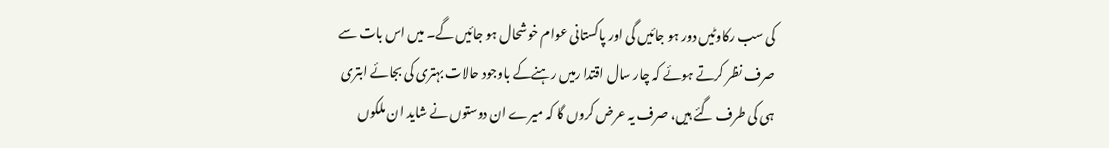کی سب رکاوٹیں دور ہو جائیں گی اور پاکستانی عوام خوشحال ہو جائیں گے۔ میں اس بات سے صرف نظر کرتے ہوئے کہ چار سال اقتدا رمیں رہنےکے باوجود حالات بہتری کی بجائے ابتری ہی کی طرف گئے ہیں، صرف یہ عرض کروں گا کہ میرے ان دوستوں نے شاید ان ملکوں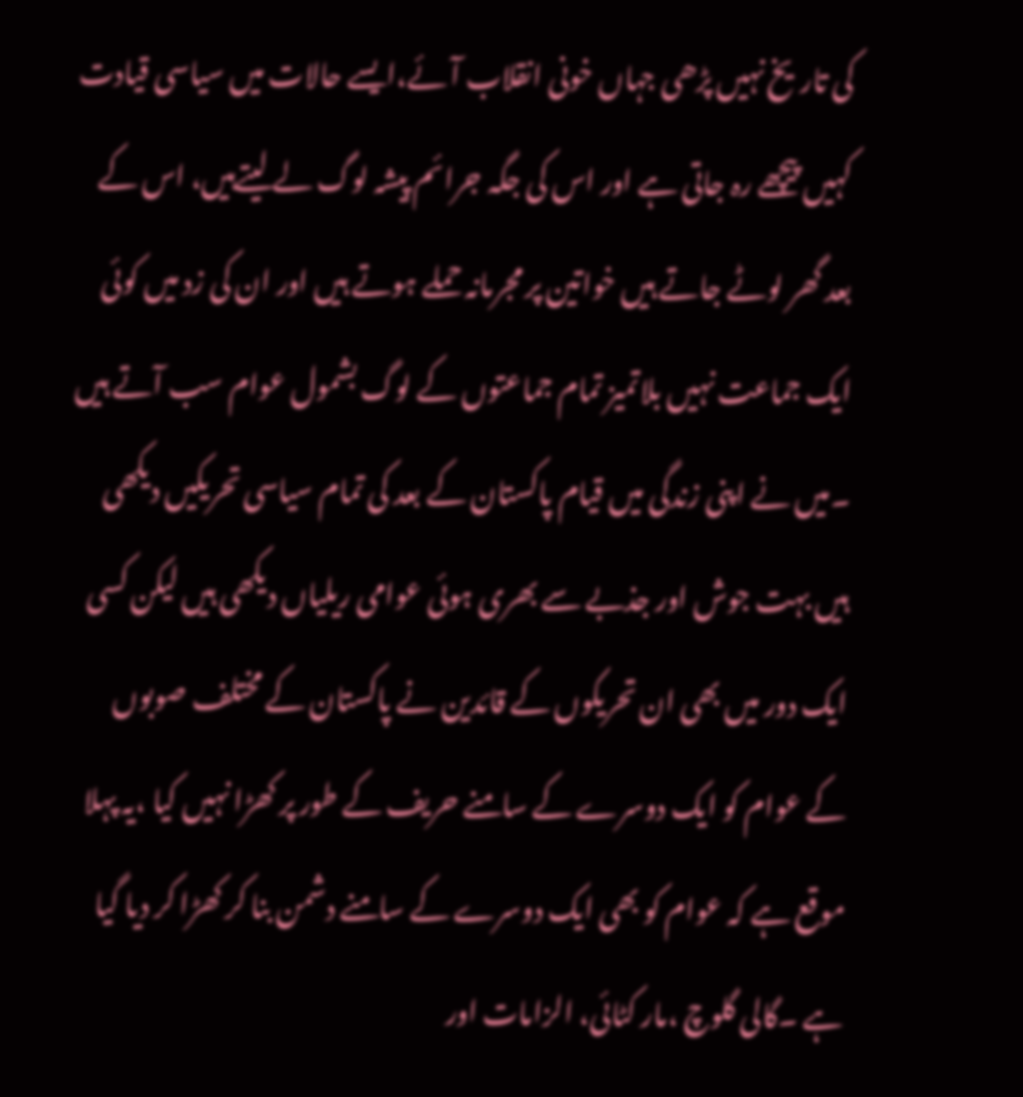کی تاریخ نہیں پڑھی جہاں خونی انقلاب آئے،ایسے حالات میں سیاسی قیادت کہیں پیچھے رہ جاتی ہے اور اس کی جگہ جرائم پیشہ لوگ لے لیتےہیں، اس کے بعد گھر لوٹے جاتے ہیں خواتین پر مجرمانہ حملے ہوتے ہیں اور ان کی زد میں کوئی ایک جماعت نہیں بلاتمیز تمام جماعتوں کے لوگ بشمول عوام سب آتے ہیں ۔میں نے اپنی زندگی میں قیام پاکستان کے بعد کی تمام سیاسی تحریکیں دیکھی ہیں بہت جوش اور جذبے سے بھری ہوئی عوامی ریلیاں دیکھی ہیں لیکن کسی ایک دور میں بھی ان تحریکوں کے قائدین نے پاکستان کے مختلف صوبوں کے عوام کو ایک دوسرے کے سامنے حریف کے طور پر کھڑا نہیں کیا ،یہ پہلا موقع ہے کہ عوام کو بھی ایک دوسرے کے سامنے دشمن بنا کر کھڑا کر دیا گیا ہے ۔گالی گلوچ ،مار کٹائی، الزامات اور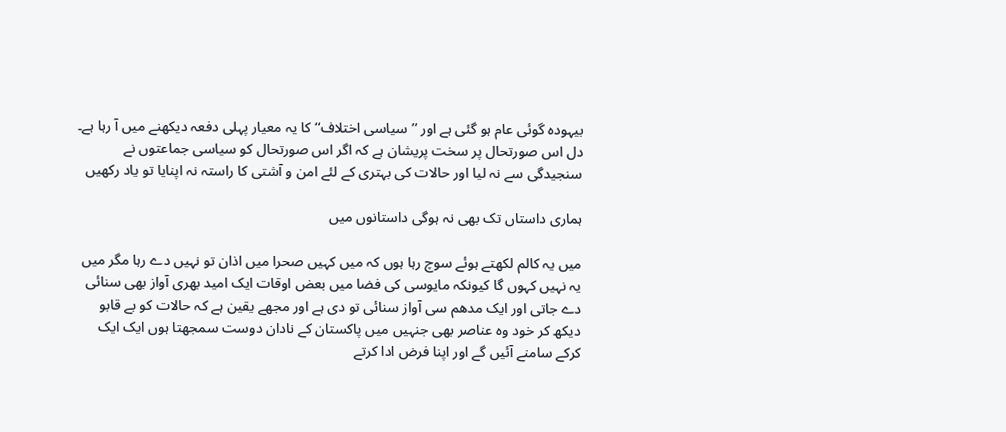بیہودہ گوئی عام ہو گئی ہے اور ’’سیاسی اختلاف‘‘ کا یہ معیار پہلی دفعہ دیکھنے میں آ رہا ہے۔ دل اس صورتحال پر سخت پریشان ہے کہ اگر اس صورتحال کو سیاسی جماعتوں نے سنجیدگی سے نہ لیا اور حالات کی بہتری کے لئے امن و آشتی کا راستہ نہ اپنایا تو یاد رکھیں

ہماری داستاں تک بھی نہ ہوگی داستانوں میں

میں یہ کالم لکھتے ہوئے سوچ رہا ہوں کہ میں کہیں صحرا میں اذان تو نہیں دے رہا مگر میں یہ نہیں کہوں گا کیونکہ مایوسی کی فضا میں بعض اوقات ایک امید بھری آواز بھی سنائی دے جاتی اور ایک مدھم سی آواز سنائی تو دی ہے اور مجھے یقین ہے کہ حالات کو بے قابو دیکھ کر خود وہ عناصر بھی جنہیں میں پاکستان کے نادان دوست سمجھتا ہوں ایک ایک کرکے سامنے آئیں گے اور اپنا فرض ادا کرتے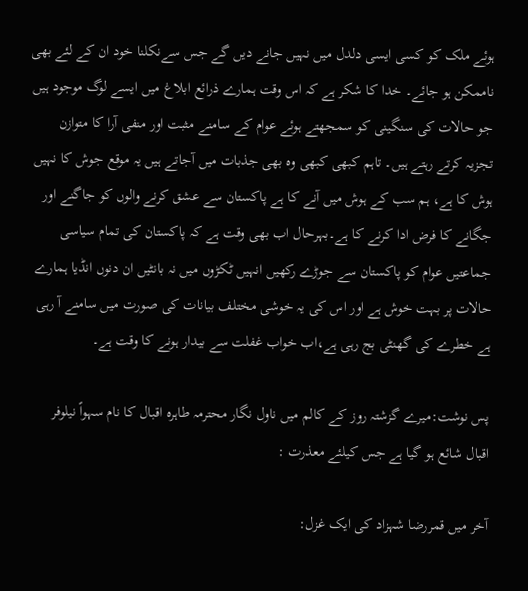ہوئے ملک کو کسی ایسی دلدل میں نہیں جانے دیں گے جس سےنکلنا خود ان کے لئے بھی ناممکن ہو جائے۔ خدا کا شکر ہے کہ اس وقت ہمارے ذرائع ابلاغ میں ایسے لوگ موجود ہیں جو حالات کی سنگینی کو سمجھتے ہوئے عوام کے سامنے مثبت اور منفی آرا کا متوازن تجزیہ کرتے رہتے ہیں۔ تاہم کبھی کبھی وہ بھی جذبات میں آجاتے ہیں یہ موقع جوش کا نہیں ہوش کا ہے، ہم سب کے ہوش میں آنے کا ہے پاکستان سے عشق کرنے والوں کو جاگنے اور جگانے کا فرض ادا کرنے کا ہے۔بہرحال اب بھی وقت ہے کہ پاکستان کی تمام سیاسی جماعتیں عوام کو پاکستان سے جوڑے رکھیں انہیں ٹکڑوں میں نہ بانٹیں ان دنوں انڈیا ہمارے حالات پر بہت خوش ہے اور اس کی یہ خوشی مختلف بیانات کی صورت میں سامنے آ رہی ہے خطرے کی گھنٹی بج رہی ہے،اب خواب غفلت سے بیدار ہونے کا وقت ہے۔

پس نوشت:میرے گزشتہ روز کے کالم میں ناول نگار محترمہ طاہرہ اقبال کا نام سہواً نیلوفر اقبال شائع ہو گیا ہے جس کیلئے معذرت :

آخر میں قمررضا شہزاد کی ایک غزل: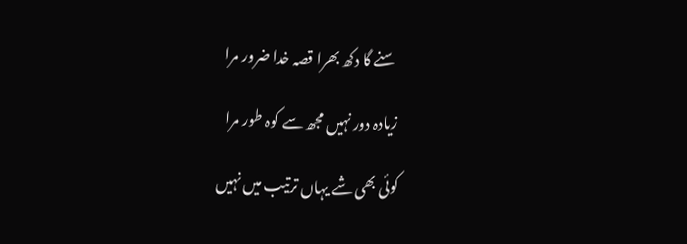سنے گا دکھ بھرا قصہ خدا ضرور مرا

زیادہ دور نہیں مجھ سے کوہ طور مرا

کوئی بھی شے یہاں ترتیب میں نہیں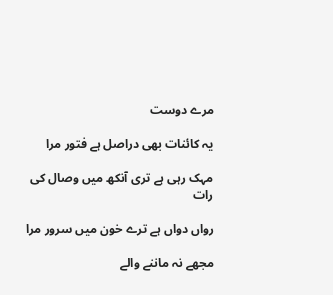مرے دوست

یہ کائنات بھی دراصل ہے فتور مرا

مہک رہی ہے تری آنکھ میں وصال کی رات

رواں دواں ہے ترے خون میں سرور مرا

مجھے نہ ماننے والے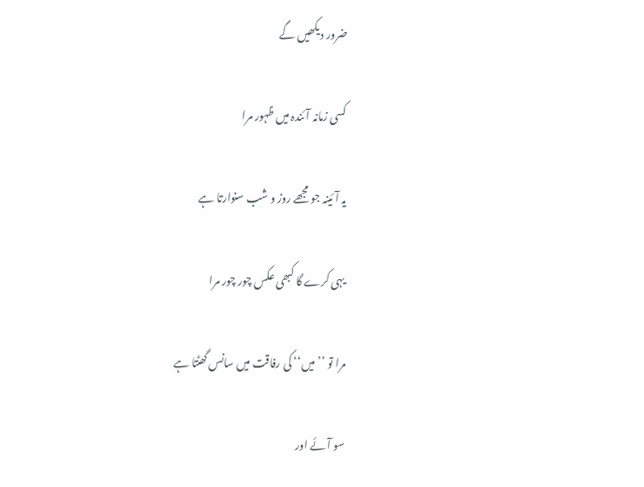ضرور دیکھیں گے

کسی زمانہ آئندہ میں ظہور مرا

یہ آئینہ جو مجھے روز و شب سنوارتا ہے

یہی کرے گا کبھی عکس چور چور مرا

مرا تو ’’میں‘‘ کی رفاقت میں سانس گھٹتا ہے

سو آئے اور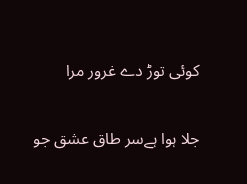کوئی توڑ دے غرور مرا

جلا ہوا ہےسر طاق عشق جو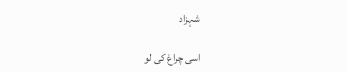شہزاد

اسی چراغ کی لو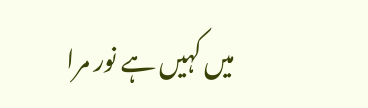میں کہیں ہے نور مرا